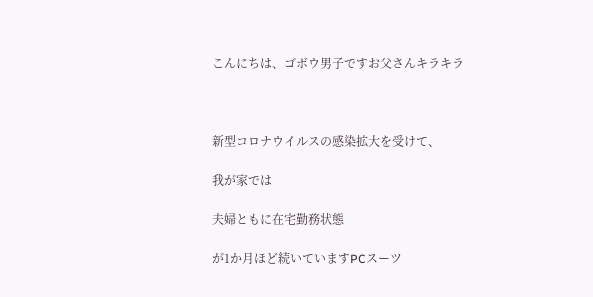こんにちは、ゴボウ男子ですお父さんキラキラ



新型コロナウイルスの感染拡大を受けて、

我が家では

夫婦ともに在宅勤務状態

が1か月ほど続いていますPCスーツ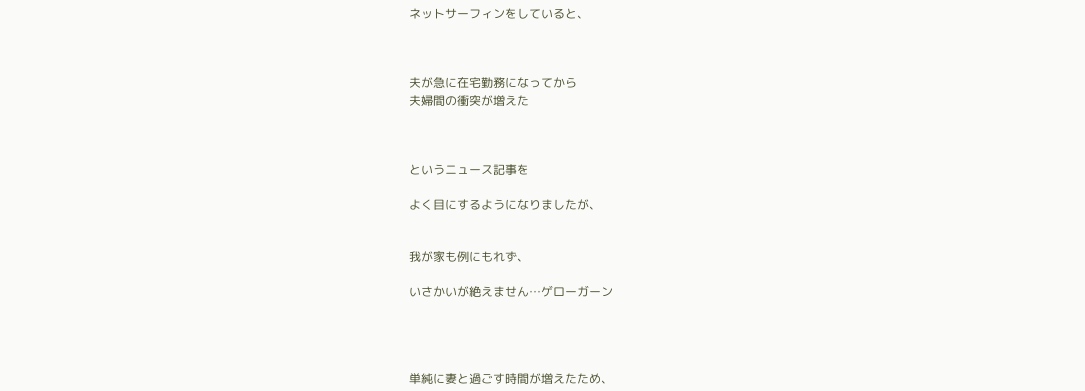ネットサーフィンをしていると、



夫が急に在宅勤務になってから
夫婦間の衝突が増えた



というニュース記事を

よく目にするようになりましたが、


我が家も例にもれず、

いさかいが絶えません…ゲローガーン




単純に妻と過ごす時間が増えたため、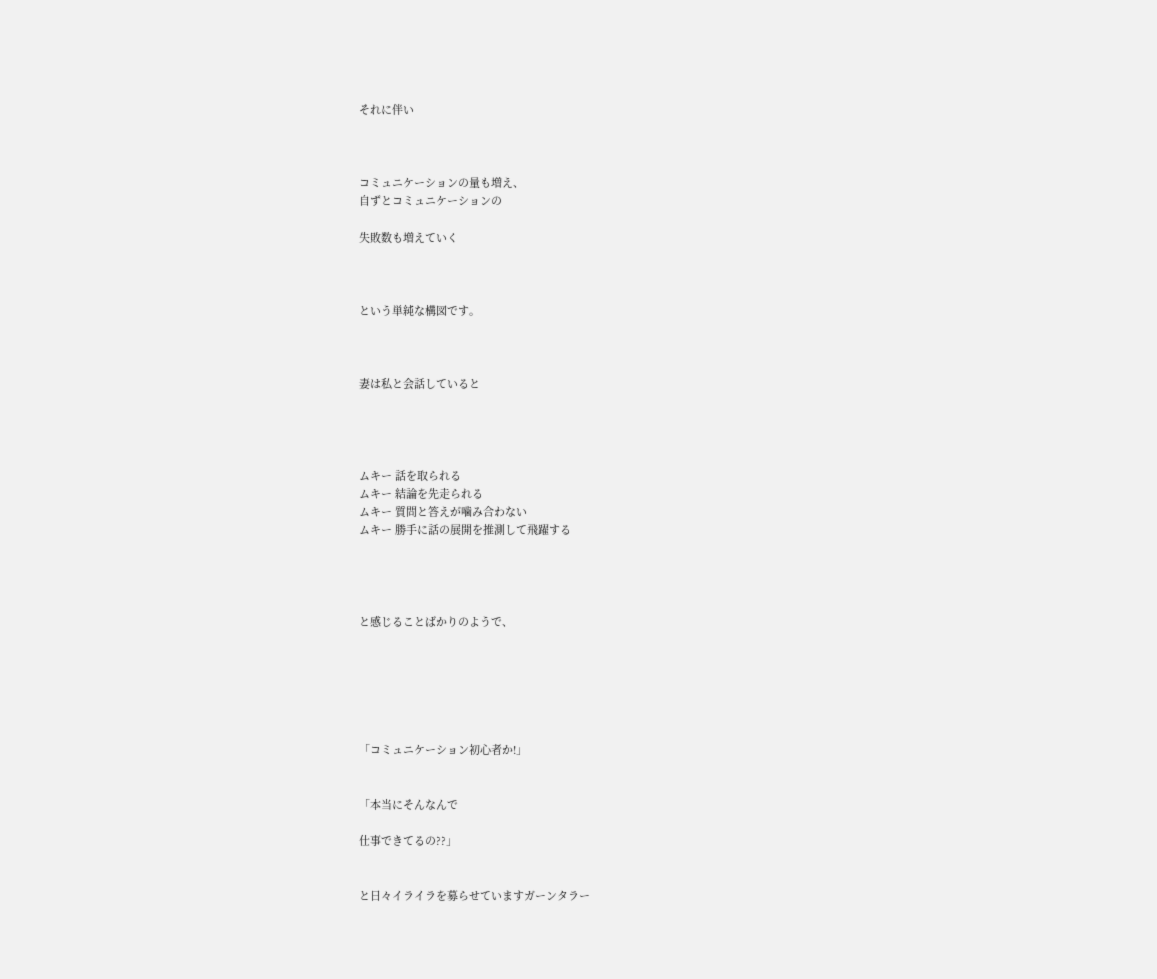それに伴い



コミュニケーションの量も増え、
自ずとコミュニケーションの

失敗数も増えていく



という単純な構図です。



妻は私と会話していると




ムキー 話を取られる
ムキー 結論を先走られる
ムキー 質問と答えが噛み合わない
ムキー 勝手に話の展開を推測して飛躍する




と感じることばかりのようで、






「コミュニケーション初心者か!」


「本当にそんなんで

仕事できてるの??」


と日々イライラを募らせていますガーンタラー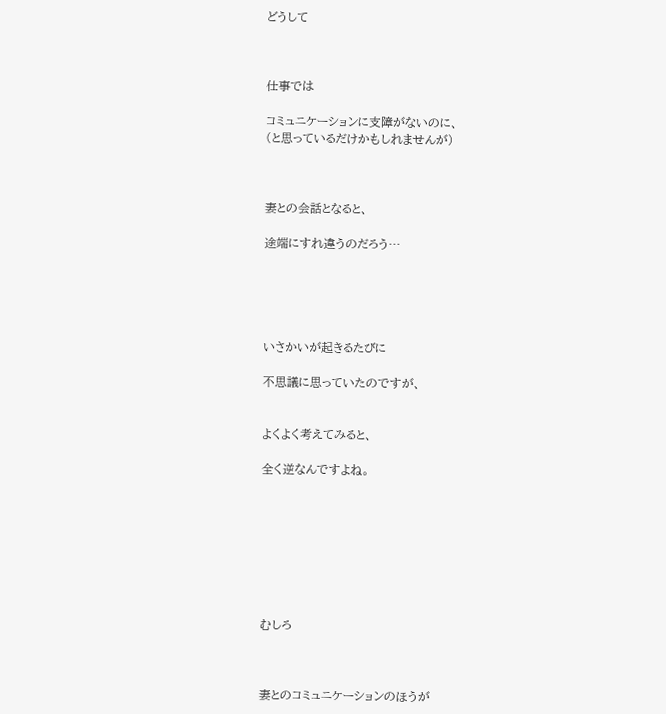どうして



仕事では

コミュニケーションに支障がないのに、
(と思っているだけかもしれませんが)



妻との会話となると、

途端にすれ違うのだろう…





いさかいが起きるたびに

不思議に思っていたのですが、


よくよく考えてみると、

全く逆なんですよね。








むしろ



妻とのコミュニケーションのほうが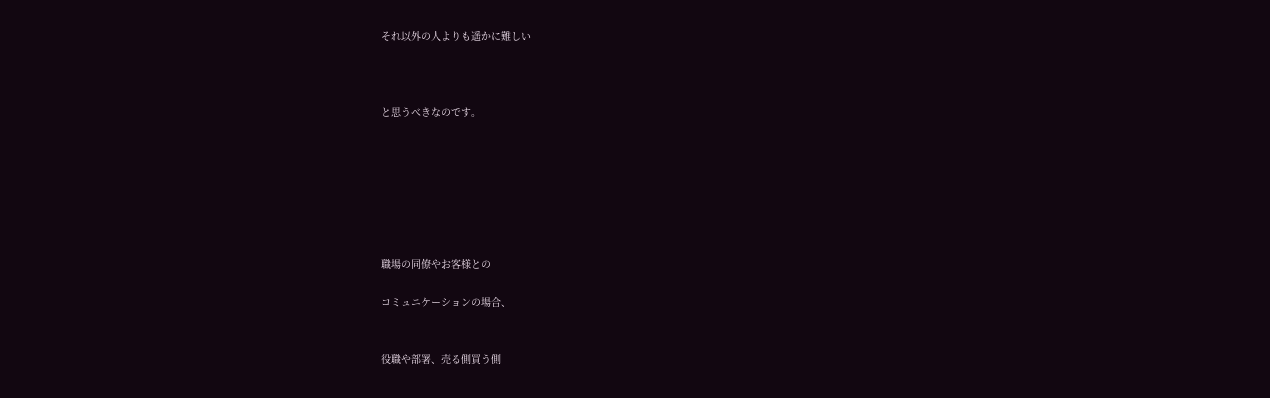それ以外の人よりも遥かに難しい



と思うべきなのです。







職場の同僚やお客様との

コミュニケーションの場合、


役職や部署、売る側買う側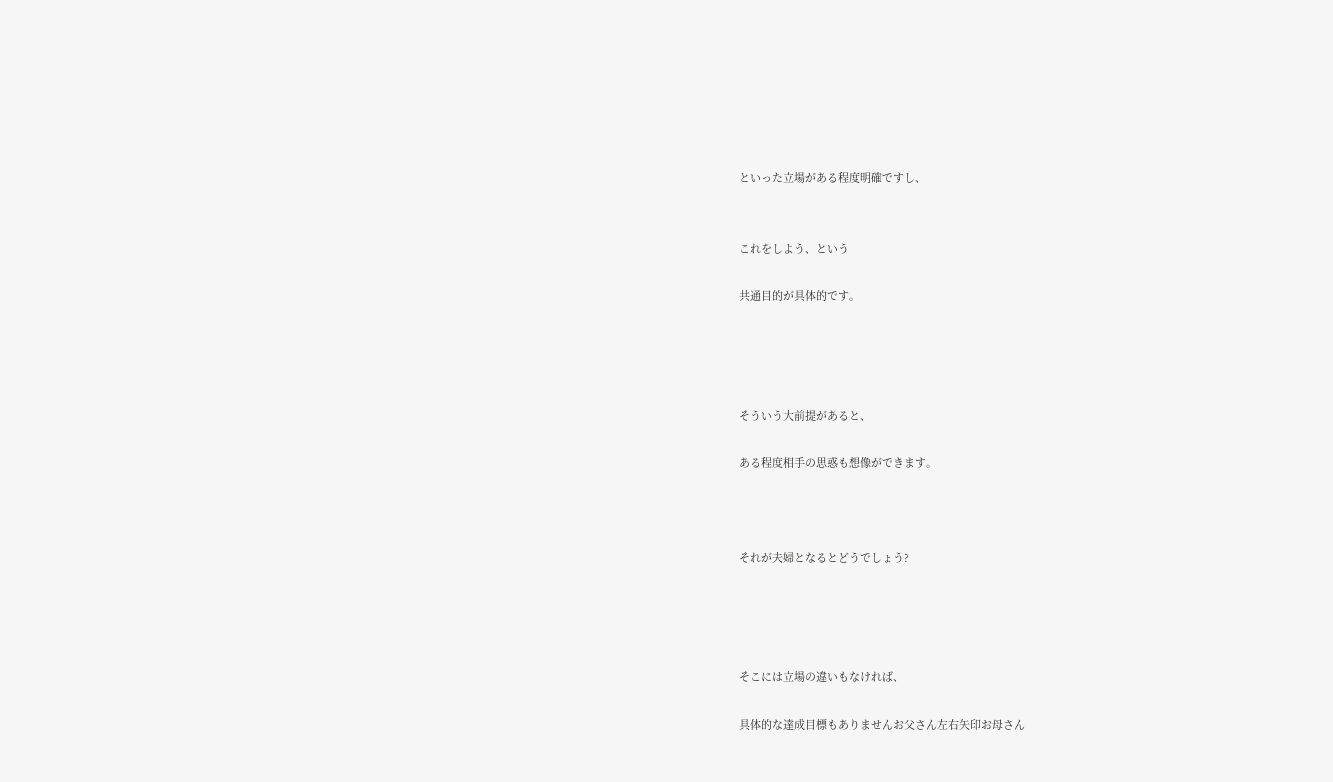といった立場がある程度明確ですし、


これをしよう、という

共通目的が具体的です。




そういう大前提があると、

ある程度相手の思惑も想像ができます。



それが夫婦となるとどうでしょう?




そこには立場の違いもなければ、

具体的な達成目標もありませんお父さん左右矢印お母さん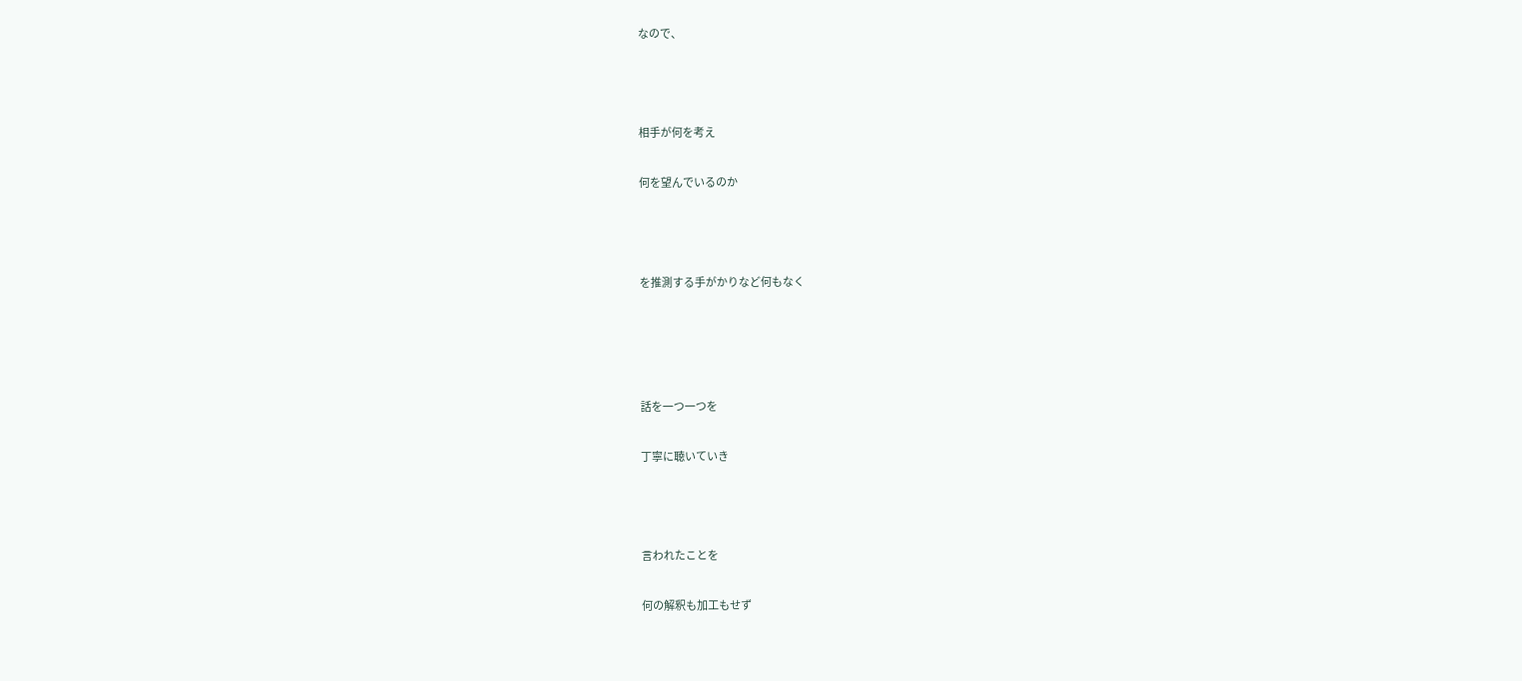なので、



相手が何を考え

何を望んでいるのか



を推測する手がかりなど何もなく




話を一つ一つを

丁寧に聴いていき



言われたことを

何の解釈も加工もせず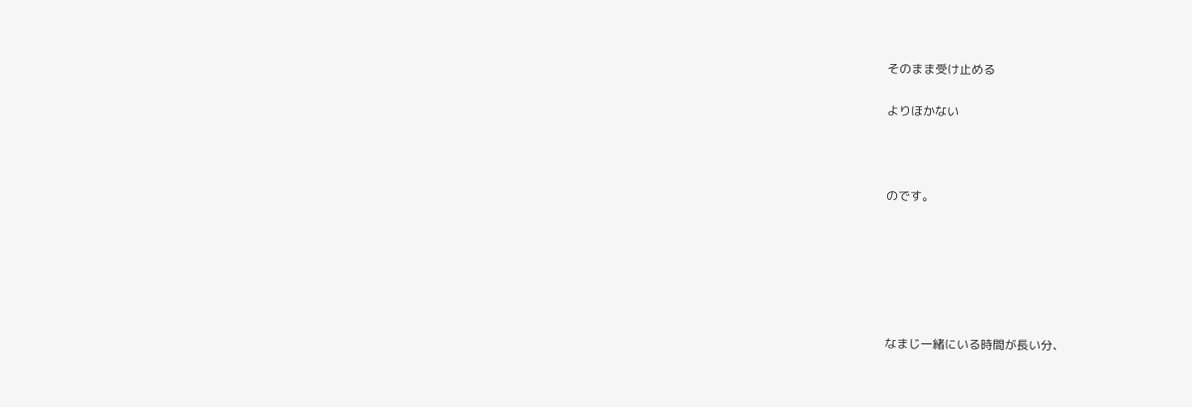そのまま受け止める

よりほかない



のです。






なまじ一緒にいる時間が長い分、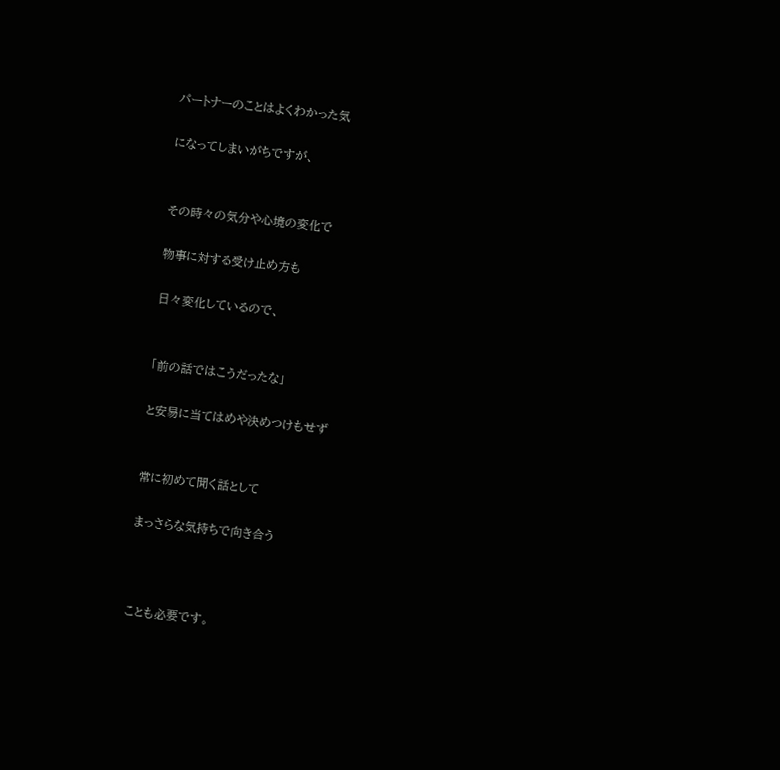パートナーのことはよくわかった気

になってしまいがちですが、


その時々の気分や心境の変化で

物事に対する受け止め方も

日々変化しているので、


「前の話ではこうだったな」

と安易に当てはめや決めつけもせず


常に初めて聞く話として

まっさらな気持ちで向き合う



ことも必要です。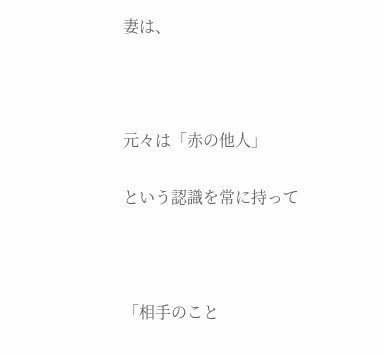妻は、



元々は「赤の他人」

という認識を常に持って



「相手のこと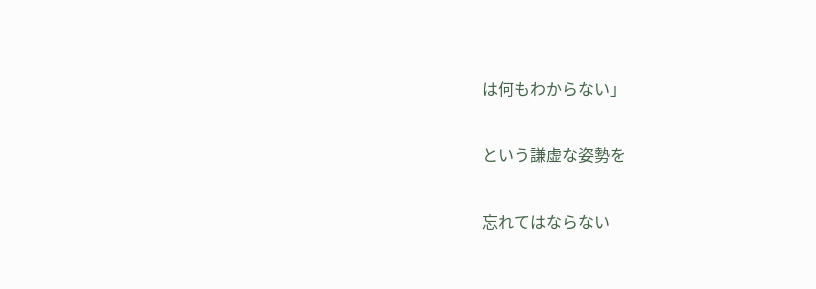は何もわからない」

という謙虚な姿勢を

忘れてはならない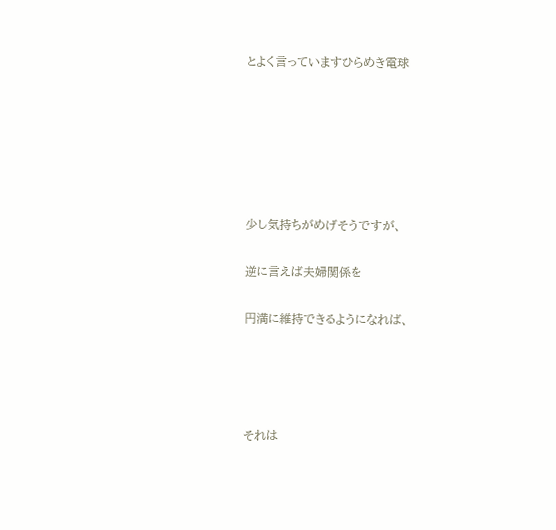とよく言っていますひらめき電球






少し気持ちがめげそうですが、

逆に言えば夫婦関係を

円満に維持できるようになれば、




それは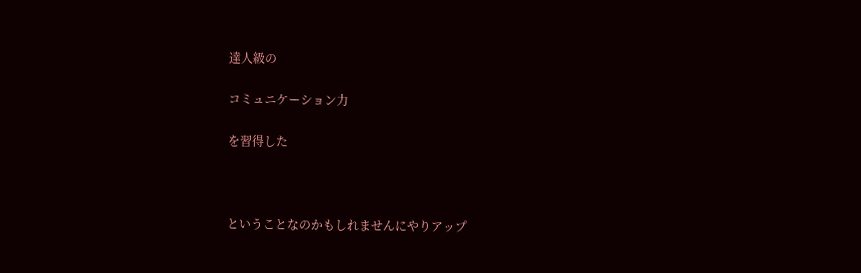達人級の

コミュニケーション力

を習得した



ということなのかもしれませんにやりアップ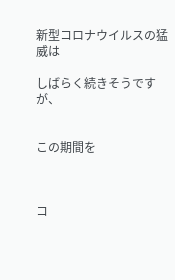新型コロナウイルスの猛威は

しばらく続きそうですが、


この期間を



コ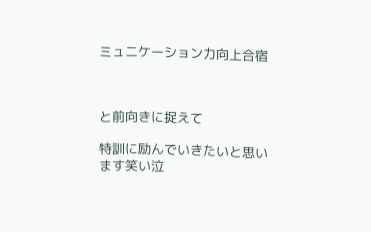ミュニケーション力向上合宿



と前向きに捉えて

特訓に励んでいきたいと思います笑い泣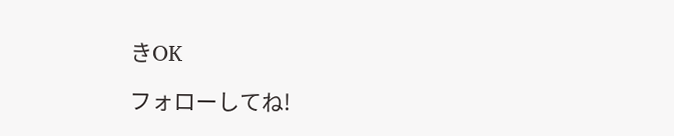きOK

フォローしてね!